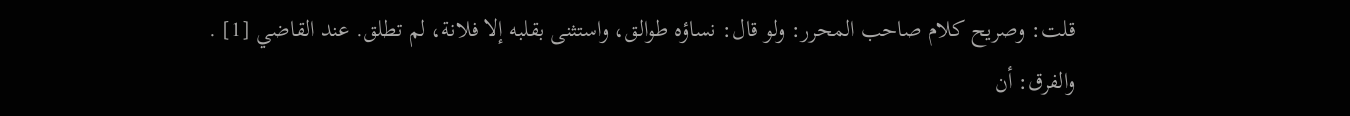قلت: وصريح كلام صاحب المحرر: ولو قال: نساؤه طوالق، واستثنى بقلبه إلا فلانة، لم تطلق. عند القاضي [1] .
والفرق: أن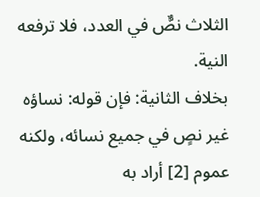الثلاث نصٌّ في العدد، فلا ترفعه النية.
بخلاف الثانية: فإن قوله: نساؤه غير نصٍ في جميع نسائه، ولكنه عموم [2] أراد به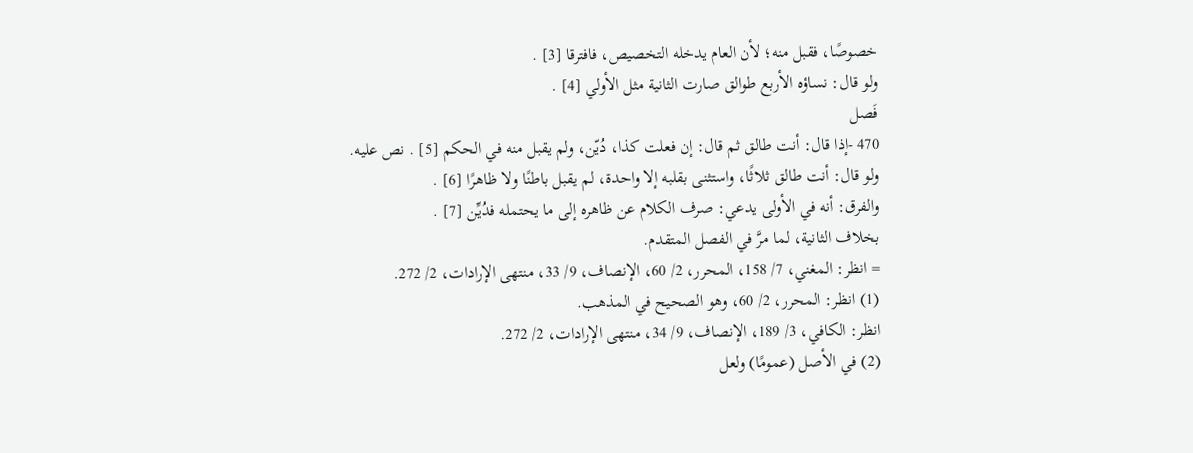خصوصًا، فقبل منه؛ لأن العام يدخله التخصيص، فافترقا [3] .
ولو قال: نساؤه الأربع طوالق صارت الثانية مثل الأولي [4] .
فَصل
470 -إذا قال: أنت طالق ثم قال: إن فعلت كذا، دُيّن، ولم يقبل منه في الحكم [5] . نص عليه.
ولو قال: أنت طالق ثلاثًا، واستثنى بقلبه إلا واحدة، لم يقبل باطنًا ولا ظاهرًا [6] .
والفرق: أنه في الأولى يدعي: صرف الكلام عن ظاهره إلى ما يحتمله فدُيِّن [7] .
بخلاف الثانية، لما مرَّ في الفصل المتقدم.
= انظر: المغني، 7/ 158، المحرر، 2/ 60، الإنصاف، 9/ 33، منتهى الإرادات، 2/ 272.
(1) انظر: المحرر، 2/ 60، وهو الصحيح في المذهب.
انظر: الكافي، 3/ 189، الإنصاف، 9/ 34، منتهى الإرادات، 2/ 272.
(2) في الأصل (عمومًا) ولعل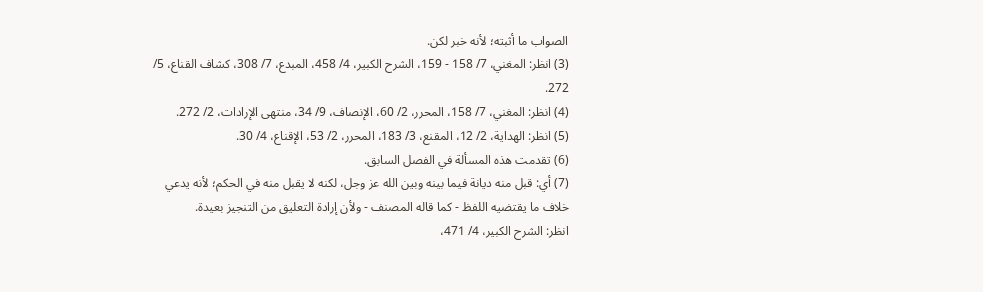الصواب ما أثبته؛ لأنه خبر لكن.
(3) انظر: المغني، 7/ 158 - 159، الشرح الكبير، 4/ 458، المبدع، 7/ 308، كشاف القناع، 5/ 272.
(4) انظر: المغني، 7/ 158، المحرر، 2/ 60، الإنصاف، 9/ 34، منتهى الإرادات، 2/ 272.
(5) انظر: الهداية، 2/ 12، المقنع، 3/ 183، المحرر، 2/ 53، الإقناع، 4/ 30.
(6) تقدمت هذه المسألة في الفصل السابق.
(7) أي: قبل منه ديانة فيما بينه وبين الله عز وجل، لكنه لا يقبل منه في الحكم؛ لأنه يدعي خلاف ما يقتضيه اللفظ - كما قاله المصنف - ولأن إرادة التعليق من التنجيز بعيدة.
انظر: الشرح الكبير، 4/ 471،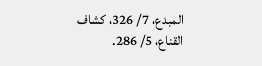المبدع، 7/ 326، كشاف القناع، 5/ 286.